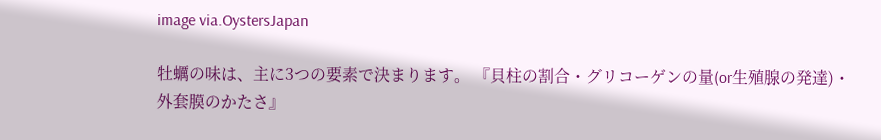image via.OystersJapan

牡蠣の味は、主に3つの要素で決まります。 『貝柱の割合・グリコーゲンの量(or生殖腺の発達)・外套膜のかたさ』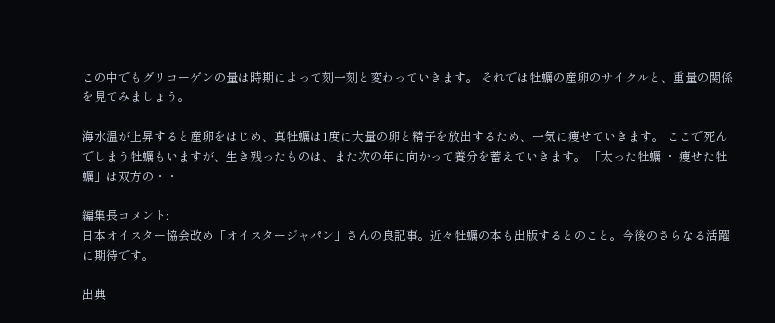この中でもグリコーゲンの量は時期によって刻一刻と変わっていきます。 それでは牡蠣の産卵のサイクルと、重量の関係を見てみましょう。

海水温が上昇すると産卵をはじめ、真牡蠣は1度に大量の卵と精子を放出するため、一気に痩せていきます。 ここで死んでしまう牡蠣もいますが、生き残ったものは、また次の年に向かって養分を蓄えていきます。 「太った牡蠣 ・ 痩せた牡蠣」は双方の・・

編集長コメント:
日本オイスター協会改め「オイスタージャパン」さんの良記事。近々牡蠣の本も出版するとのこと。今後のさらなる活躍に期待です。

出典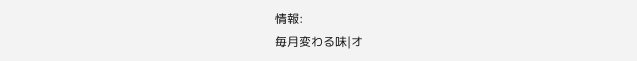情報:
毎月変わる味|オ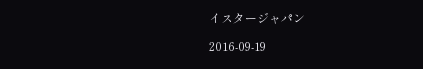イスタージャパン

2016-09-19